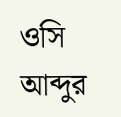ওসি আব্দুর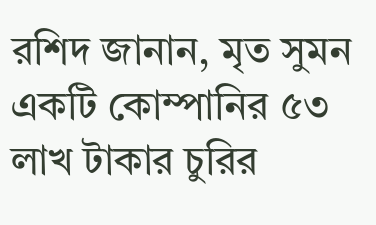রশিদ জানান, মৃত সুমন একটি কোম্পানির ৫৩ লাখ টাকার চুরির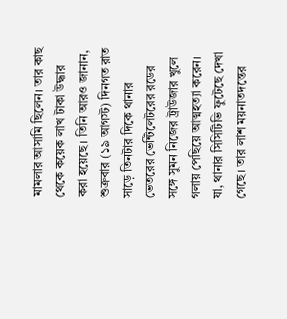মামলার আসামি ছিলেন। তার কাছ থেকে কয়েক লাখ টাকা উদ্ধার করা হয়েছে। তিনি আরও জানান, শুক্রবার (১৯ আগস্ট) দিনগত রাত সাড়ে তিনটার দিকে থানার ভেতরের ভেন্টিলেটরের রডের সঙ্গে সুমন নিজের ট্রাউজার খুলে গলায় পেছিয়ে আত্মহত্যা করেন। যা, থানার সিসিটিভি ফুটেছে দেখা গেছে। তার লাশ ময়নাতদন্তের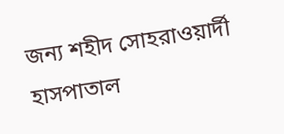জন্য শহীদ সোহরাওয়ার্দী হাসপাতাল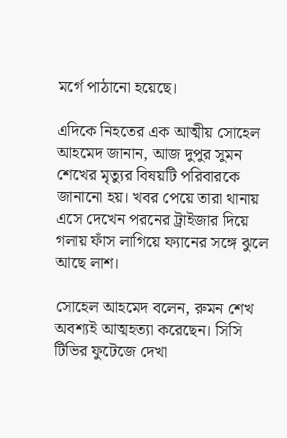মর্গে পাঠানো হয়েছে।

এদিকে নিহতের এক আত্মীয় সোহেল আহমেদ জানান, আজ দুপুর সুমন শেখের মৃত্যুর বিষয়টি পরিবারকে জানানো হয়। খবর পেয়ে তারা থানায় এসে দেখেন পরনের ট্রাইজার দিয়ে গলায় ফাঁস লাগিয়ে ফ্যানের সঙ্গে ঝুলে আছে লাশ।

সোহেল আহমেদ বলেন, রুমন শেখ অবশ্যই আত্মহত্যা করেছেন। সিসি টিভির ফুটেজে দেখা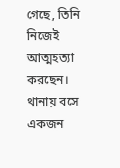গেছে, তিনি নিজেই আত্মহত্যা করছেন। থানায় বসে একজন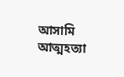আসামি আত্মহত্যা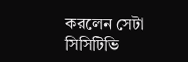করলেন সেটা সিসিটিভি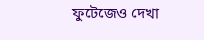ফুটেজেও দেখা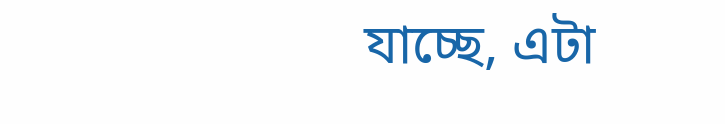যাচ্ছে, এটা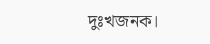দুঃখজনক।